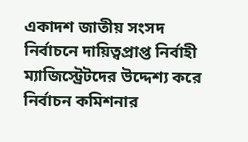একাদশ জাতীয় সংসদ নির্বাচনে দায়িত্বপ্রাপ্ত নির্বাহী ম্যাজিস্ট্রেটদের উদ্দেশ্য করে নির্বাচন কমিশনার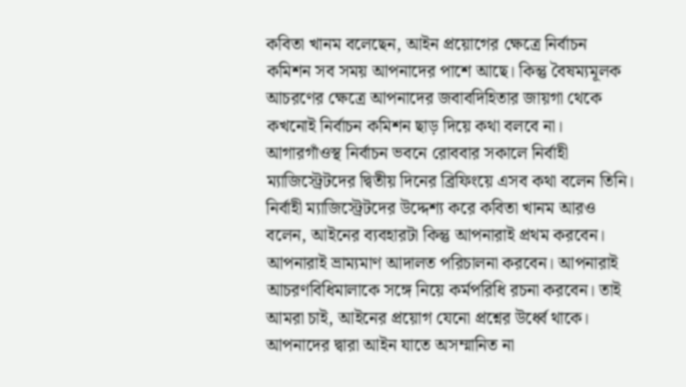কবিতা খানম বলেছেন, আইন প্রয়োগের ক্ষেত্রে নির্বাচন কমিশন সব সময় আপনাদের পাশে আছে। কিন্তু বৈষম্যমূলক আচরণের ক্ষেত্রে আপনাদের জবাবদিহিতার জায়গা থেকে কখনোই নির্বাচন কমিশন ছাড় দিয়ে কথা বলবে না।
আগারগাঁওস্থ নির্বাচন ভবনে রোববার সকালে নির্বাহী ম্যাজিস্ট্রেটদের দ্বিতীয় দিনের ব্রিফিংয়ে এসব কথা বলেন তিনি।
নির্বাহী ম্যাজিস্ট্রেটদের উদ্দেশ্য করে কবিতা খানম আরও বলেন, আইনের ব্যবহারটা কিন্তু আপনারাই প্রথম করবেন। আপনারাই ভ্রাম্যমাণ আদালত পরিচালনা করবেন। আপনারাই আচরণবিধিমালাকে সঙ্গে নিয়ে কর্মপরিধি রচনা করবেন। তাই আমরা চাই, আইনের প্রয়োগ যেনো প্রশ্নের উর্ধ্বে থাকে। আপনাদের দ্বারা আইন যাতে অসম্মানিত না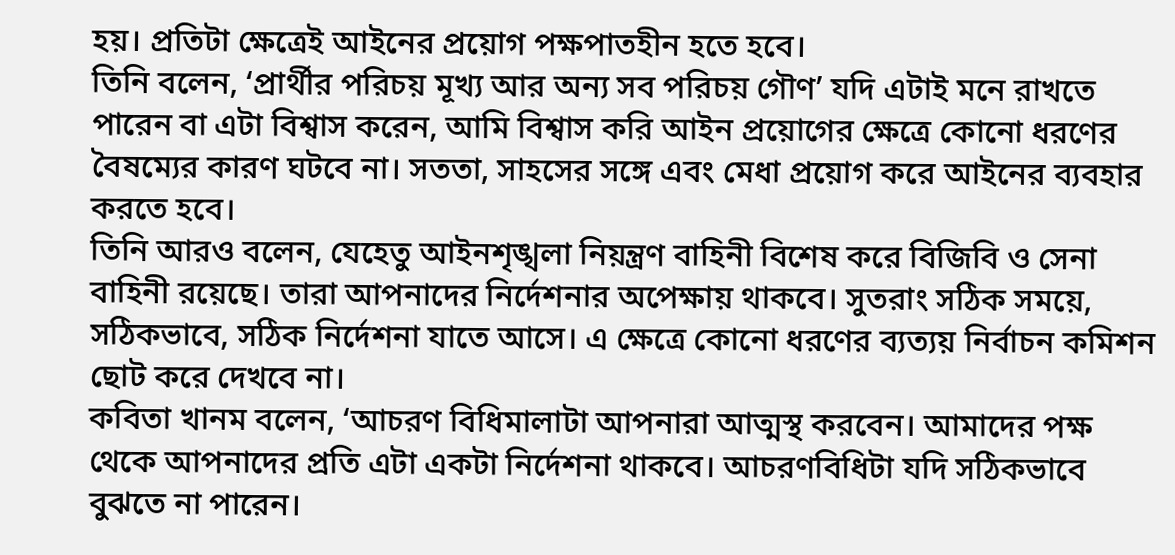হয়। প্রতিটা ক্ষেত্রেই আইনের প্রয়োগ পক্ষপাতহীন হতে হবে।
তিনি বলেন, ‘প্রার্থীর পরিচয় মূখ্য আর অন্য সব পরিচয় গৌণ’ যদি এটাই মনে রাখতে পারেন বা এটা বিশ্বাস করেন, আমি বিশ্বাস করি আইন প্রয়োগের ক্ষেত্রে কোনো ধরণের বৈষম্যের কারণ ঘটবে না। সততা, সাহসের সঙ্গে এবং মেধা প্রয়োগ করে আইনের ব্যবহার করতে হবে।
তিনি আরও বলেন, যেহেতু আইনশৃঙ্খলা নিয়ন্ত্রণ বাহিনী বিশেষ করে বিজিবি ও সেনা বাহিনী রয়েছে। তারা আপনাদের নির্দেশনার অপেক্ষায় থাকবে। সুতরাং সঠিক সময়ে, সঠিকভাবে, সঠিক নির্দেশনা যাতে আসে। এ ক্ষেত্রে কোনো ধরণের ব্যত্যয় নির্বাচন কমিশন ছোট করে দেখবে না।
কবিতা খানম বলেন, ‘আচরণ বিধিমালাটা আপনারা আত্মস্থ করবেন। আমাদের পক্ষ থেকে আপনাদের প্রতি এটা একটা নির্দেশনা থাকবে। আচরণবিধিটা যদি সঠিকভাবে বুঝতে না পারেন।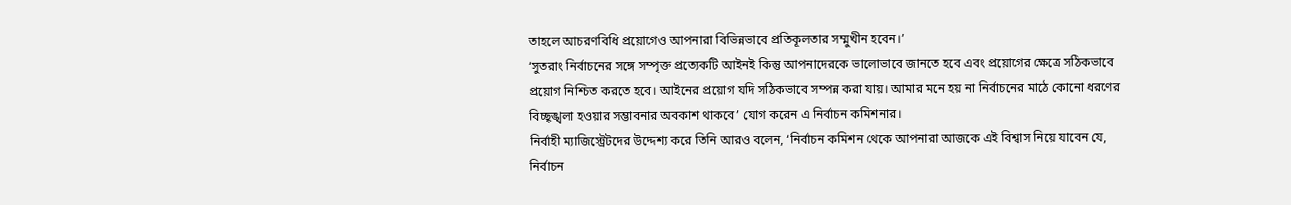তাহলে আচরণবিধি প্রয়োগেও আপনারা বিভিন্নভাবে প্রতিকূলতার সম্মুখীন হবেন।’
‘সুতরাং নির্বাচনের সঙ্গে সম্পৃক্ত প্রত্যেকটি আইনই কিন্তু আপনাদেরকে ভালোভাবে জানতে হবে এবং প্রয়োগের ক্ষেত্রে সঠিকভাবে প্রয়োগ নিশ্চিত করতে হবে। আইনের প্রয়োগ যদি সঠিকভাবে সম্পন্ন করা যায়। আমার মনে হয় না নির্বাচনের মাঠে কোনো ধরণের বিচ্ছৃঙ্খলা হওয়ার সম্ভাবনার অবকাশ থাকবে’ যোগ করেন এ নির্বাচন কমিশনার।
নির্বাহী ম্যাজিস্ট্রেটদের উদ্দেশ্য করে তিনি আরও বলেন, ‘নির্বাচন কমিশন থেকে আপনারা আজকে এই বিশ্বাস নিয়ে যাবেন যে, নির্বাচন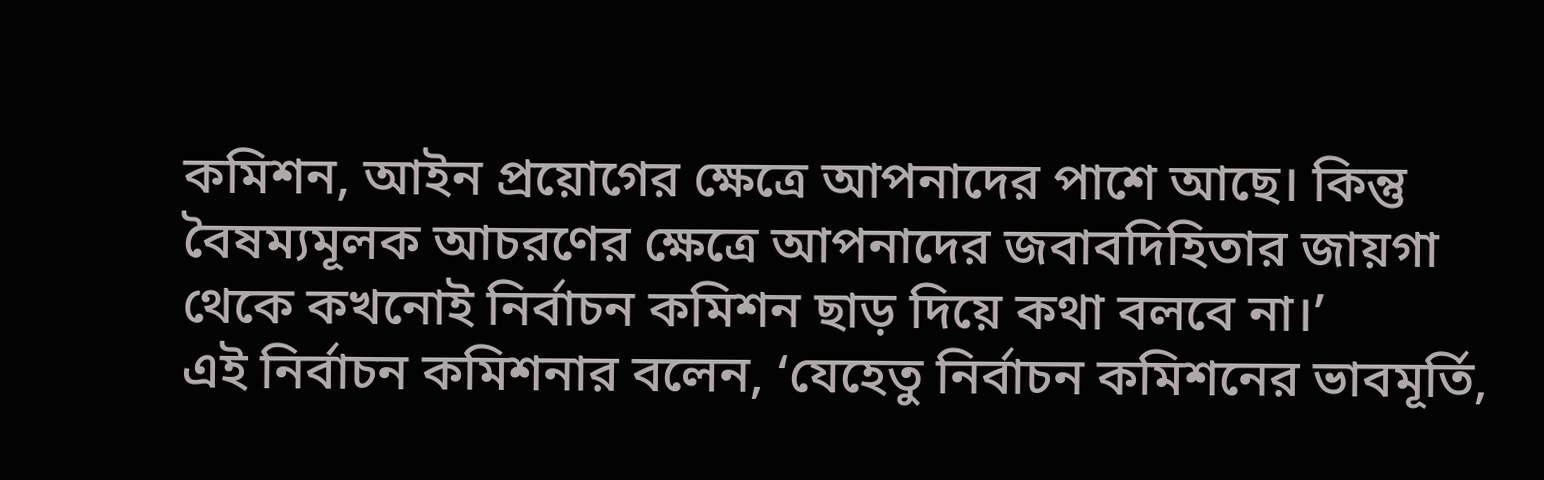কমিশন, আইন প্রয়োগের ক্ষেত্রে আপনাদের পাশে আছে। কিন্তু বৈষম্যমূলক আচরণের ক্ষেত্রে আপনাদের জবাবদিহিতার জায়গা থেকে কখনোই নির্বাচন কমিশন ছাড় দিয়ে কথা বলবে না।’
এই নির্বাচন কমিশনার বলেন, ‘যেহেতু নির্বাচন কমিশনের ভাবমূর্তি,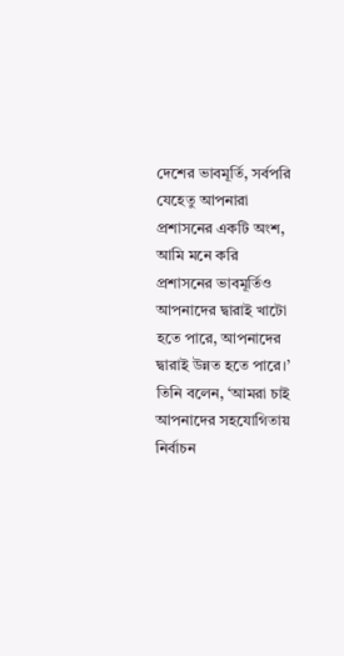দেশের ভাবমূর্তি, সর্বপরি যেহেতু আপনারা প্রশাসনের একটি অংশ, আমি মনে করি প্রশাসনের ভাবমূর্তিও আপনাদের দ্বারাই খাটো হতে পারে, আপনাদের দ্বারাই উন্নত হতে পারে।’
তিনি বলেন, ‘আমরা চাই আপনাদের সহযোগিতায় নির্বাচন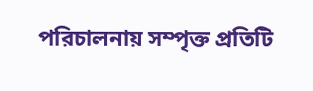পরিচালনায় সম্পৃক্ত প্রতিটি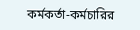কর্মকর্তা-কর্মচারির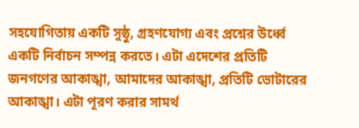সহযোগিতায় একটি সুষ্ঠু, গ্রহণযোগ্য এবং প্রশ্নের উর্ধ্বে একটি নির্বাচন সম্পন্ন করতে। এটা এদেশের প্রতিটি জনগণের আকাঙ্খা, আমাদের আকাঙ্খা, প্রতিটি ভোটারের আকাঙ্খা। এটা পূরণ করার সামর্থ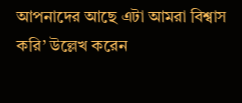আপনাদের আছে এটা আমরা বিশ্বাস করি’ উল্লেখ করেন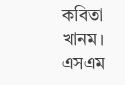কবিতা খানম।
এসএম